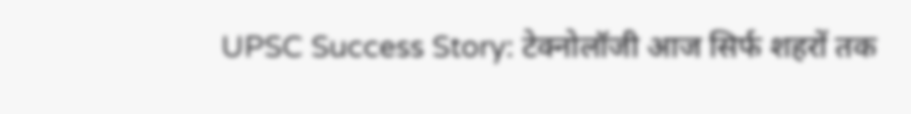UPSC Success Story: टेक्नोलॉजी आज सिर्फ शहरों तक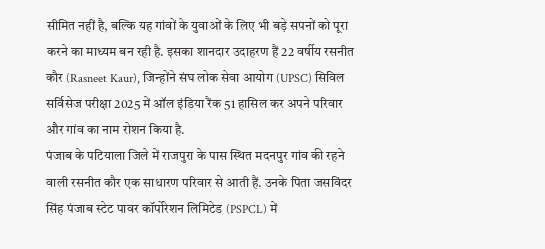सीमित नहीं है, बल्कि यह गांवों के युवाओं के लिए भी बड़े सपनों को पूरा करने का माध्यम बन रही है. इसका शानदार उदाहरण हैं 22 वर्षीय रसनीत कौर (Rasneet Kaur), जिन्होंने संघ लोक सेवा आयोग (UPSC) सिविल सर्विसेज परीक्षा 2025 में ऑल इंडिया रैंक 51 हासिल कर अपने परिवार और गांव का नाम रोशन किया है.
पंजाब के पटियाला जिले में राजपुरा के पास स्थित मदनपुर गांव की रहने वाली रसनीत कौर एक साधारण परिवार से आती हैं. उनके पिता जसविंदर सिंह पंजाब स्टेट पावर कॉर्पोरेशन लिमिटेड (PSPCL) में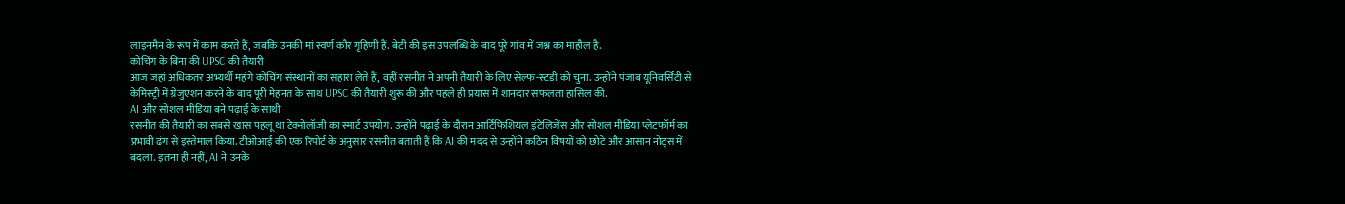लाइनमैन के रूप में काम करते हैं, जबकि उनकी मां स्वर्ण कौर गृहिणी हैं. बेटी की इस उपलब्धि के बाद पूरे गांव में जश्न का माहौल है.
कोचिंग के बिना की UPSC की तैयारी
आज जहां अधिकतर अभ्यर्थी महंगे कोचिंग संस्थानों का सहारा लेते हैं, वहीं रसनीत ने अपनी तैयारी के लिए सेल्फ-स्टडी को चुना. उन्होंने पंजाब यूनिवर्सिटी से केमिस्ट्री में ग्रेजुएशन करने के बाद पूरी मेहनत के साथ UPSC की तैयारी शुरू की और पहले ही प्रयास में शानदार सफलता हासिल की.
AI और सोशल मीडिया बने पढ़ाई के साथी
रसनीत की तैयारी का सबसे खास पहलू था टेक्नोलॉजी का स्मार्ट उपयोग. उन्होंने पढ़ाई के दौरान आर्टिफिशियल इंटेलिजेंस और सोशल मीडिया प्लेटफॉर्म का प्रभावी ढंग से इस्तेमाल किया. टीओआई की एक रिपोर्ट के अनुसार रसनीत बताती हैं कि AI की मदद से उन्होंने कठिन विषयों को छोटे और आसान नोट्स में बदला. इतना ही नहीं, AI ने उनके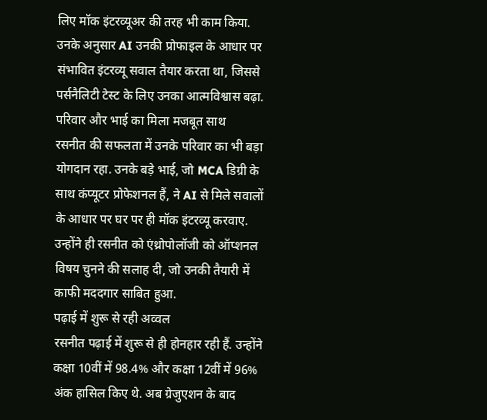लिए मॉक इंटरव्यूअर की तरह भी काम किया. उनके अनुसार AI उनकी प्रोफाइल के आधार पर संभावित इंटरव्यू सवाल तैयार करता था, जिससे पर्सनैलिटी टेस्ट के लिए उनका आत्मविश्वास बढ़ा.
परिवार और भाई का मिला मजबूत साथ
रसनीत की सफलता में उनके परिवार का भी बड़ा योगदान रहा. उनके बड़े भाई, जो MCA डिग्री के साथ कंप्यूटर प्रोफेशनल हैं, ने AI से मिले सवालों के आधार पर घर पर ही मॉक इंटरव्यू करवाए. उन्होंने ही रसनीत को एंथ्रोपोलॉजी को ऑप्शनल विषय चुनने की सलाह दी, जो उनकी तैयारी में काफी मददगार साबित हुआ.
पढ़ाई में शुरू से रही अव्वल
रसनीत पढ़ाई में शुरू से ही होनहार रही हैं. उन्होंने कक्षा 10वीं में 98.4% और कक्षा 12वीं में 96% अंक हासिल किए थे. अब ग्रेजुएशन के बाद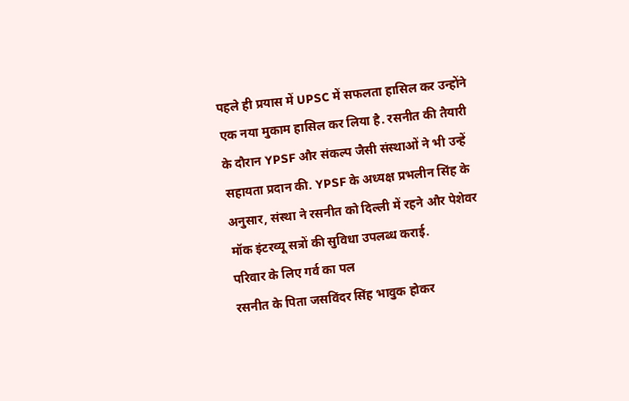पहले ही प्रयास में UPSC में सफलता हासिल कर उन्होंने एक नया मुकाम हासिल कर लिया है. रसनीत की तैयारी के दौरान YPSF और संकल्प जैसी संस्थाओं ने भी उन्हें सहायता प्रदान की. YPSF के अध्यक्ष प्रभलीन सिंह के अनुसार, संस्था ने रसनीत को दिल्ली में रहने और पेशेवर मॉक इंटरव्यू सत्रों की सुविधा उपलब्ध कराई.
परिवार के लिए गर्व का पल
रसनीत के पिता जसविंदर सिंह भावुक होकर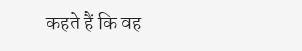कहते हैं कि वह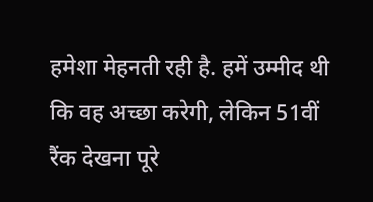हमेशा मेहनती रही है. हमें उम्मीद थी कि वह अच्छा करेगी, लेकिन 51वीं रैंक देखना पूरे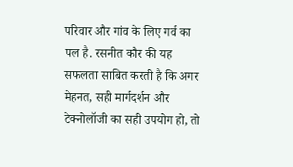परिवार और गांव के लिए गर्व का पल है. रसनीत कौर की यह सफलता साबित करती है कि अगर मेहनत, सही मार्गदर्शन और टेक्नोलॉजी का सही उपयोग हो, तो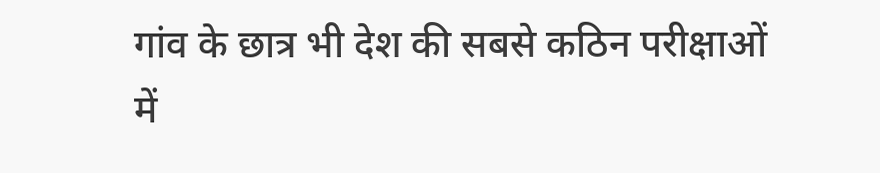गांव के छात्र भी देश की सबसे कठिन परीक्षाओं में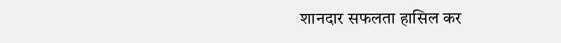शानदार सफलता हासिल कर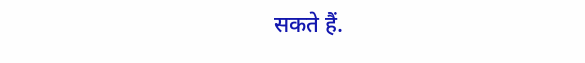सकते हैं.